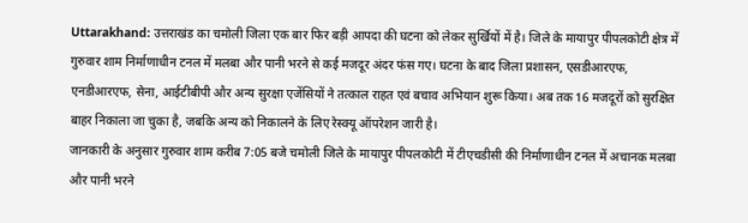Uttarakhand: उत्तराखंड का चमोली जिला एक बार फिर बड़ी आपदा की घटना को लेकर सुर्खियों में है। जिले के मायापुर पीपलकोटी क्षेत्र में गुरुवार शाम निर्माणाधीन टनल में मलबा और पानी भरने से कई मजदूर अंदर फंस गए। घटना के बाद जिला प्रशासन, एसडीआरएफ, एनडीआरएफ, सेना, आईटीबीपी और अन्य सुरक्षा एजेंसियों ने तत्काल राहत एवं बचाव अभियान शुरू किया। अब तक 16 मजदूरों को सुरक्षित बाहर निकाला जा चुका है, जबकि अन्य को निकालने के लिए रेस्क्यू ऑपरेशन जारी है।
जानकारी के अनुसार गुरुवार शाम करीब 7:05 बजे चमोली जिले के मायापुर पीपलकोटी में टीएचडीसी की निर्माणाधीन टनल में अचानक मलबा और पानी भरने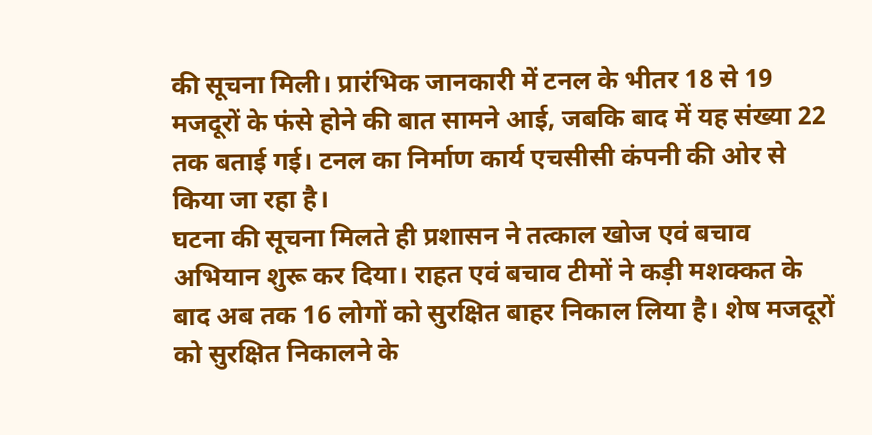की सूचना मिली। प्रारंभिक जानकारी में टनल के भीतर 18 से 19 मजदूरों के फंसे होने की बात सामने आई, जबकि बाद में यह संख्या 22 तक बताई गई। टनल का निर्माण कार्य एचसीसी कंपनी की ओर से किया जा रहा है।
घटना की सूचना मिलते ही प्रशासन ने तत्काल खोज एवं बचाव अभियान शुरू कर दिया। राहत एवं बचाव टीमों ने कड़ी मशक्कत के बाद अब तक 16 लोगों को सुरक्षित बाहर निकाल लिया है। शेष मजदूरों को सुरक्षित निकालने के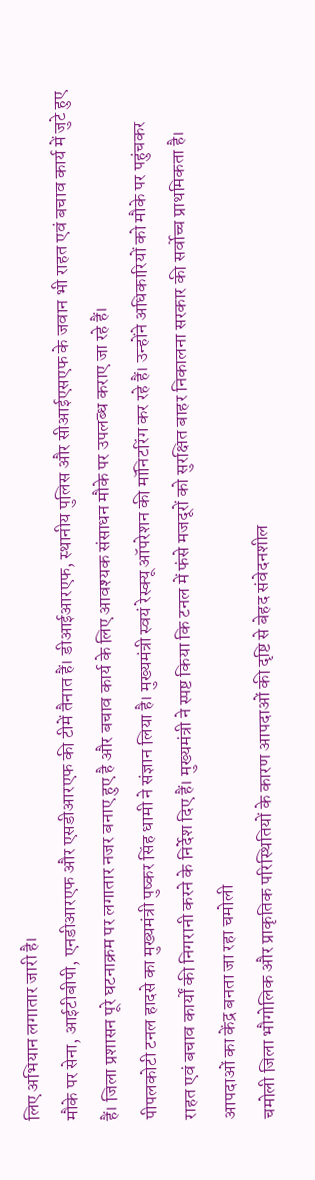लिए अभियान लगातार जारी है।
मौके पर सेना, आईटीबीपी, एनडीआरएफ और एसडीआरएफ की टीमें तैनात हैं। डीआईआरएफ, स्थानीय पुलिस और सीआईएसएफ के जवान भी राहत एवं बचाव कार्य में जुटे हुए हैं। जिला प्रशासन पूरे घटनाक्रम पर लगातार नजर बनाए हुए है और बचाव कार्य के लिए आवश्यक संसाधन मौके पर उपलब्ध कराए जा रहे हैं।
पीपलकोटी टनल हादसे का मुख्यमंत्री पुष्कर सिंह धामी ने संज्ञान लिया है। मुख्यमंत्री स्वयं रेस्क्यू ऑपरेशन की मॉनिटरिंग कर रहे हैं। उन्होंने अधिकारियों को मौके पर पहुंचकर राहत एवं बचाव कार्यों की निगरानी करने के निर्देश दिए हैं। मुख्यमंत्री ने स्पष्ट किया कि टनल में फंसे मजदूरों को सुरक्षित बाहर निकालना सरकार की सर्वोच्च प्राथमिकता है।
आपदाओं का केंद्र बनता जा रहा चमोली
चमोली जिला भौगोलिक और प्राकृतिक परिस्थितियों के कारण आपदाओं की दृष्टि से बेहद संवेदनशील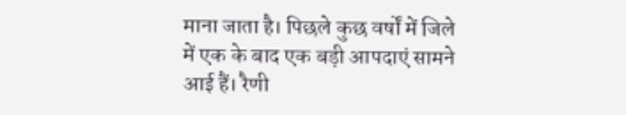माना जाता है। पिछले कुछ वर्षों में जिले में एक के बाद एक बड़ी आपदाएं सामने आई हैं। रैणी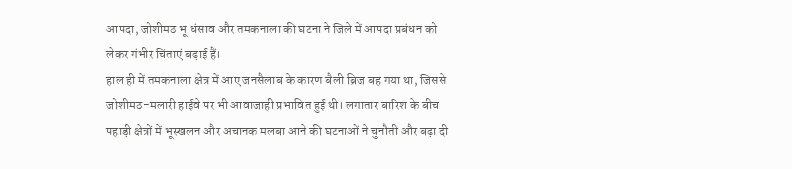आपदा, जोशीमठ भू धंसाव और तमकनाला की घटना ने जिले में आपदा प्रबंधन को लेकर गंभीर चिंताएं बढ़ाई हैं।
हाल ही में तमकनाला क्षेत्र में आए जनसैलाब के कारण बैली ब्रिज बह गया था, जिससे जोशीमठ-मलारी हाईवे पर भी आवाजाही प्रभावित हुई थी। लगातार बारिश के बीच पहाड़ी क्षेत्रों में भूस्खलन और अचानक मलबा आने की घटनाओं ने चुनौती और बढ़ा दी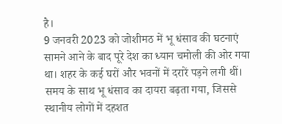है।
9 जनवरी 2023 को जोशीमठ में भू धंसाव की घटनाएं सामने आने के बाद पूरे देश का ध्यान चमोली की ओर गया था। शहर के कई घरों और भवनों में दरारें पड़ने लगी थीं। समय के साथ भू धंसाव का दायरा बढ़ता गया, जिससे स्थानीय लोगों में दहशत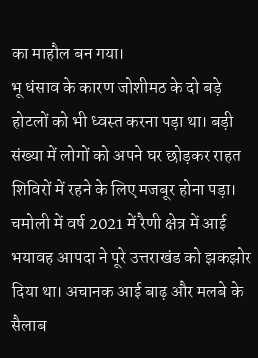का माहौल बन गया।
भू धंसाव के कारण जोशीमठ के दो बड़े होटलों को भी ध्वस्त करना पड़ा था। बड़ी संख्या में लोगों को अपने घर छोड़कर राहत शिविरों में रहने के लिए मजबूर होना पड़ा।
चमोली में वर्ष 2021 में रैणी क्षेत्र में आई भयावह आपदा ने पूरे उत्तराखंड को झकझोर दिया था। अचानक आई बाढ़ और मलबे के सैलाब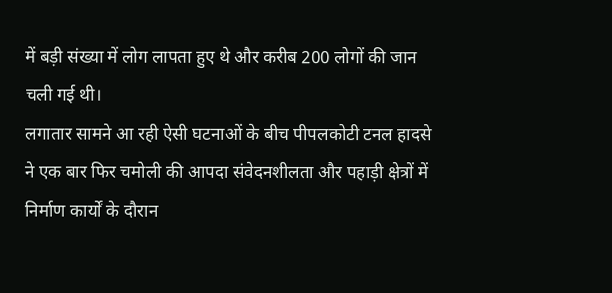में बड़ी संख्या में लोग लापता हुए थे और करीब 200 लोगों की जान चली गई थी।
लगातार सामने आ रही ऐसी घटनाओं के बीच पीपलकोटी टनल हादसे ने एक बार फिर चमोली की आपदा संवेदनशीलता और पहाड़ी क्षेत्रों में निर्माण कार्यों के दौरान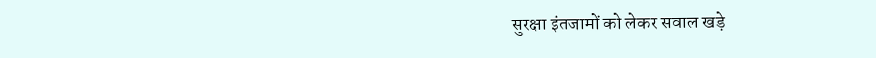सुरक्षा इंतजामों को लेकर सवाल खड़े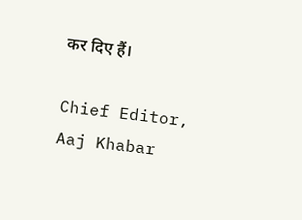कर दिए हैं।

Chief Editor, Aaj Khabar